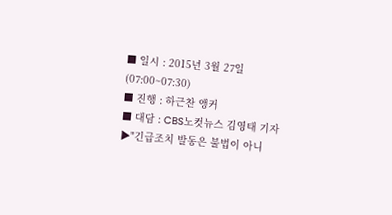■ 일시 : 2015년 3월 27일(07:00~07:30)
■ 진행 : 하근찬 앵커
■ 대담 : CBS노컷뉴스 김영태 기자
▶"긴급조치 발동은 불법이 아니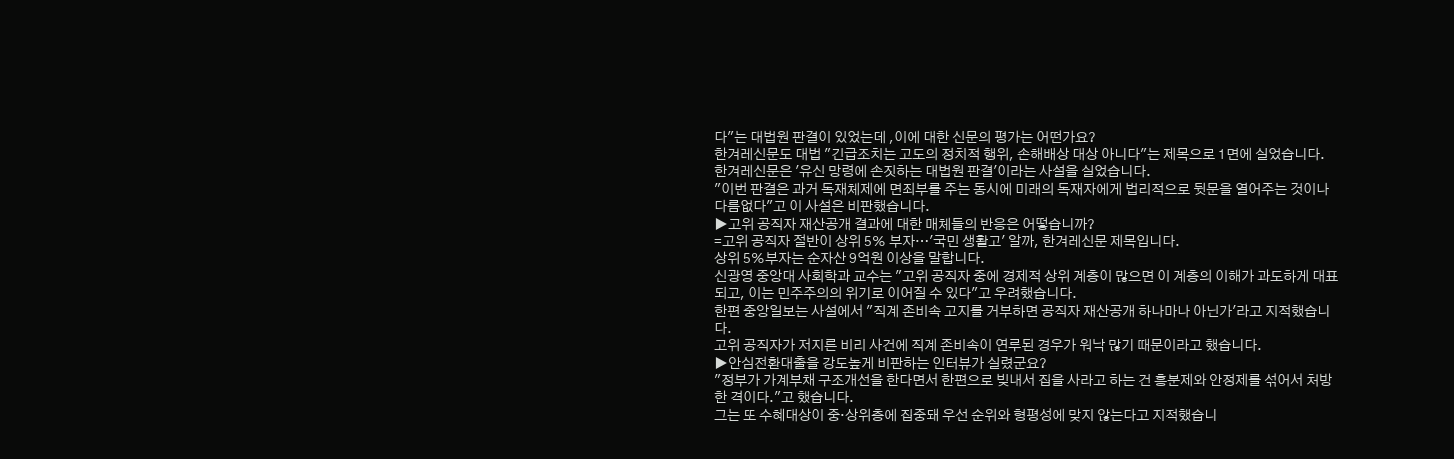다"는 대법원 판결이 있었는데 ,이에 대한 신문의 평가는 어떤가요?
한겨레신문도 대법 "긴급조치는 고도의 정치적 행위, 손해배상 대상 아니다"는 제목으로 1면에 실었습니다.
한겨레신문은 '유신 망령에 손짓하는 대법원 판결'이라는 사설을 실었습니다.
"이번 판결은 과거 독재체제에 면죄부를 주는 동시에 미래의 독재자에게 법리적으로 뒷문을 열어주는 것이나 다름없다"고 이 사설은 비판했습니다.
▶고위 공직자 재산공개 결과에 대한 매체들의 반응은 어떻습니까?
=고위 공직자 절반이 상위 5% 부자…'국민 생활고' 알까, 한겨레신문 제목입니다.
상위 5%부자는 순자산 9억원 이상을 말합니다.
신광영 중앙대 사회학과 교수는 "고위 공직자 중에 경제적 상위 계층이 많으면 이 계층의 이해가 과도하게 대표되고, 이는 민주주의의 위기로 이어질 수 있다"고 우려했습니다.
한편 중앙일보는 사설에서 "직계 존비속 고지를 거부하면 공직자 재산공개 하나마나 아닌가'라고 지적했습니다.
고위 공직자가 저지른 비리 사건에 직계 존비속이 연루된 경우가 워낙 많기 때문이라고 했습니다.
▶안심전환대출을 강도높게 비판하는 인터뷰가 실렸군요?
"정부가 가계부채 구조개선을 한다면서 한편으로 빚내서 집을 사라고 하는 건 흥분제와 안정제를 섞어서 처방한 격이다."고 했습니다.
그는 또 수혜대상이 중·상위층에 집중돼 우선 순위와 형평성에 맞지 않는다고 지적했습니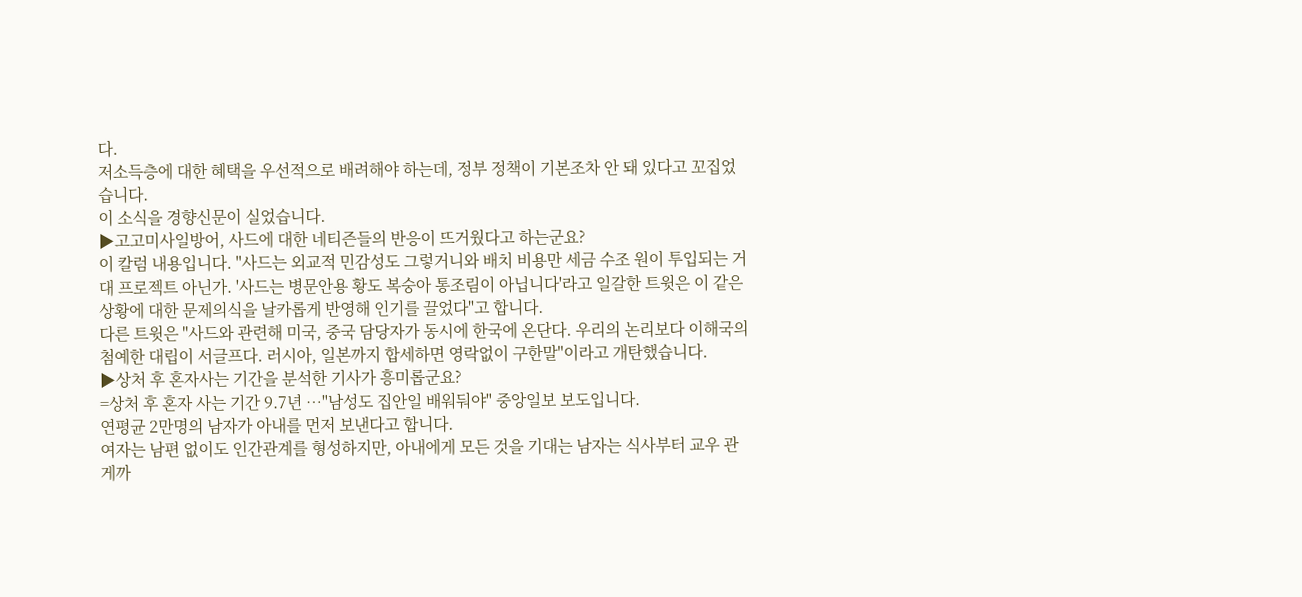다.
저소득층에 대한 혜택을 우선적으로 배려해야 하는데, 정부 정책이 기본조차 안 돼 있다고 꼬집었습니다.
이 소식을 경향신문이 실었습니다.
▶고고미사일방어, 사드에 대한 네티즌들의 반응이 뜨거웠다고 하는군요?
이 칼럼 내용입니다. "사드는 외교적 민감성도 그렇거니와 배치 비용만 세금 수조 원이 투입되는 거대 프로젝트 아닌가. '사드는 병문안용 황도 복숭아 통조림이 아닙니다'라고 일갈한 트윗은 이 같은 상황에 대한 문제의식을 날카롭게 반영해 인기를 끌었다"고 합니다.
다른 트윗은 "사드와 관련해 미국, 중국 담당자가 동시에 한국에 온단다. 우리의 논리보다 이해국의 첨예한 대립이 서글프다. 러시아, 일본까지 합세하면 영락없이 구한말"이라고 개탄했습니다.
▶상처 후 혼자사는 기간을 분석한 기사가 흥미롭군요?
=상처 후 혼자 사는 기간 9.7년 …"남성도 집안일 배워둬야" 중앙일보 보도입니다.
연평균 2만명의 남자가 아내를 먼저 보낸다고 합니다.
여자는 남편 없이도 인간관계를 형성하지만, 아내에게 모든 것을 기대는 남자는 식사부터 교우 관게까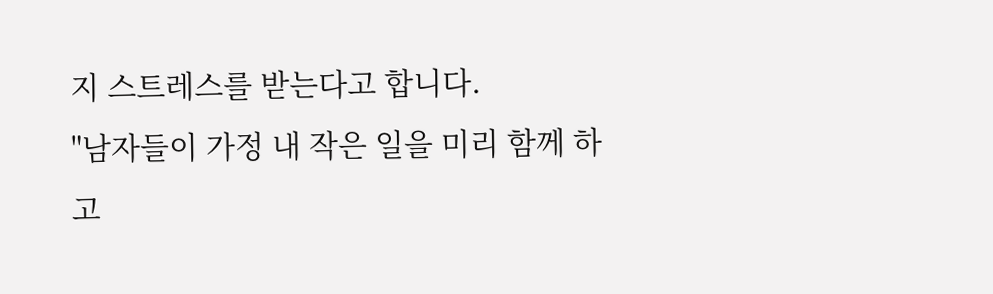지 스트레스를 받는다고 합니다.
"남자들이 가정 내 작은 일을 미리 함께 하고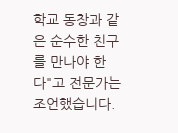학교 동창과 같은 순수한 친구를 만나야 한다"고 전문가는 조언했습니다.